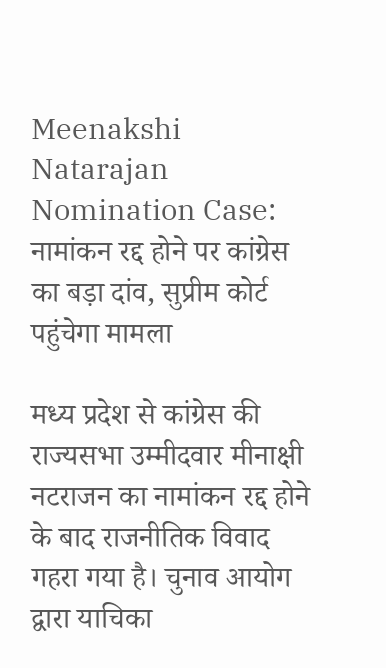Meenakshi Natarajan Nomination Case: नामांकन रद्द होने पर कांग्रेस का बड़ा दांव, सुप्रीम कोर्ट पहुंचेगा मामला

मध्य प्रदेश से कांग्रेस की राज्यसभा उम्मीदवार मीनाक्षी नटराजन का नामांकन रद्द होने के बाद राजनीतिक विवाद गहरा गया है। चुनाव आयोग द्वारा याचिका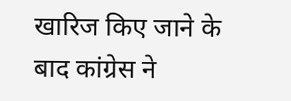खारिज किए जाने के बाद कांग्रेस ने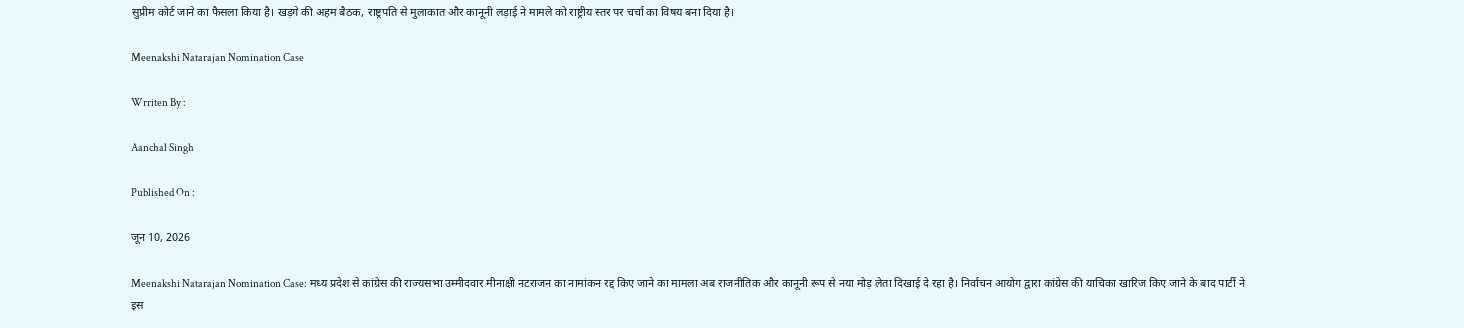सुप्रीम कोर्ट जाने का फैसला किया है। खड़गे की अहम बैठक, राष्ट्रपति से मुलाकात और कानूनी लड़ाई ने मामले को राष्ट्रीय स्तर पर चर्चा का विषय बना दिया है।

Meenakshi Natarajan Nomination Case

Wrriten By :

Aanchal Singh

Published On :

जून 10, 2026

Meenakshi Natarajan Nomination Case: मध्य प्रदेश से कांग्रेस की राज्यसभा उम्मीदवार मीनाक्षी नटराजन का नामांकन रद्द किए जाने का मामला अब राजनीतिक और कानूनी रूप से नया मोड़ लेता दिखाई दे रहा है। निर्वाचन आयोग द्वारा कांग्रेस की याचिका खारिज किए जाने के बाद पार्टी ने इस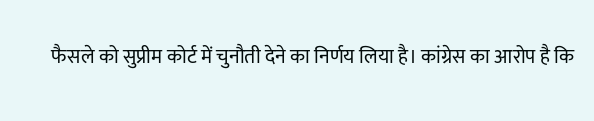फैसले को सुप्रीम कोर्ट में चुनौती देने का निर्णय लिया है। कांग्रेस का आरोप है कि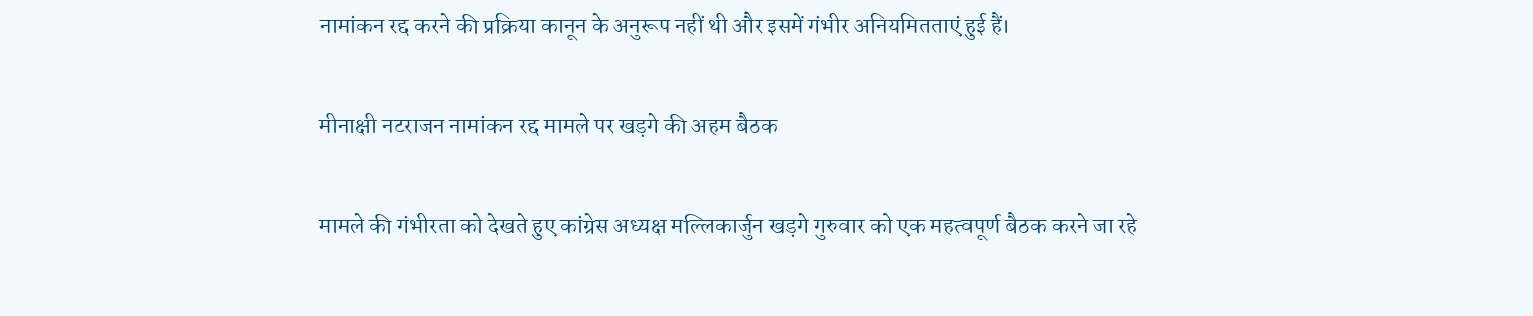नामांकन रद्द करने की प्रक्रिया कानून के अनुरूप नहीं थी और इसमें गंभीर अनियमितताएं हुई हैं।

मीनाक्षी नटराजन नामांकन रद्द मामले पर खड़गे की अहम बैठक

मामले की गंभीरता को देखते हुए कांग्रेस अध्यक्ष मल्लिकार्जुन खड़गे गुरुवार को एक महत्वपूर्ण बैठक करने जा रहे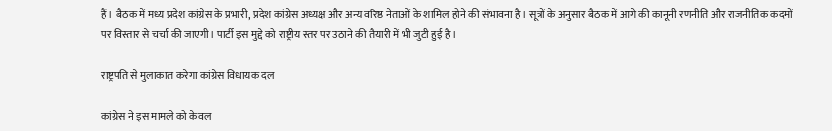हैं। बैठक में मध्य प्रदेश कांग्रेस के प्रभारी, प्रदेश कांग्रेस अध्यक्ष और अन्य वरिष्ठ नेताओं के शामिल होने की संभावना है। सूत्रों के अनुसार बैठक में आगे की कानूनी रणनीति और राजनीतिक कदमों पर विस्तार से चर्चा की जाएगी। पार्टी इस मुद्दे को राष्ट्रीय स्तर पर उठाने की तैयारी में भी जुटी हुई है।

राष्ट्रपति से मुलाकात करेगा कांग्रेस विधायक दल

कांग्रेस ने इस मामले को केवल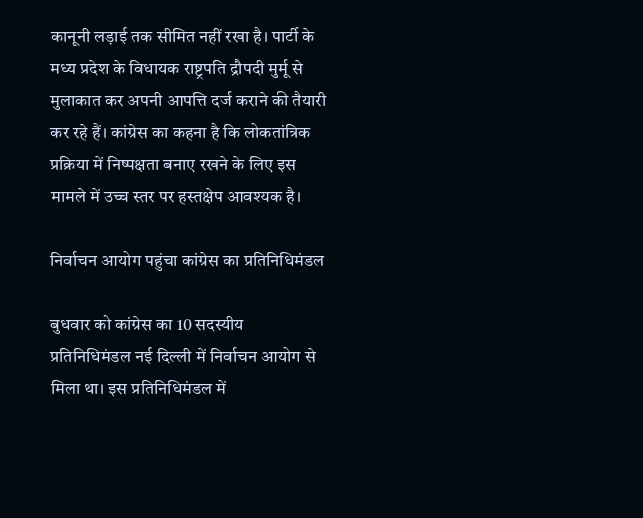कानूनी लड़ाई तक सीमित नहीं रखा है। पार्टी के मध्य प्रदेश के विधायक राष्ट्रपति द्रौपदी मुर्मू से मुलाकात कर अपनी आपत्ति दर्ज कराने की तैयारी कर रहे हैं। कांग्रेस का कहना है कि लोकतांत्रिक प्रक्रिया में निष्पक्षता बनाए रखने के लिए इस मामले में उच्च स्तर पर हस्तक्षेप आवश्यक है।

निर्वाचन आयोग पहुंचा कांग्रेस का प्रतिनिधिमंडल

बुधवार को कांग्रेस का 10 सदस्यीय प्रतिनिधिमंडल नई दिल्ली में निर्वाचन आयोग से मिला था। इस प्रतिनिधिमंडल में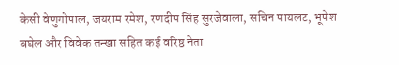केसी वेणुगोपाल, जयराम रमेश, रणदीप सिंह सुरजेवाला, सचिन पायलट, भूपेश बघेल और विवेक तन्खा सहित कई वरिष्ठ नेता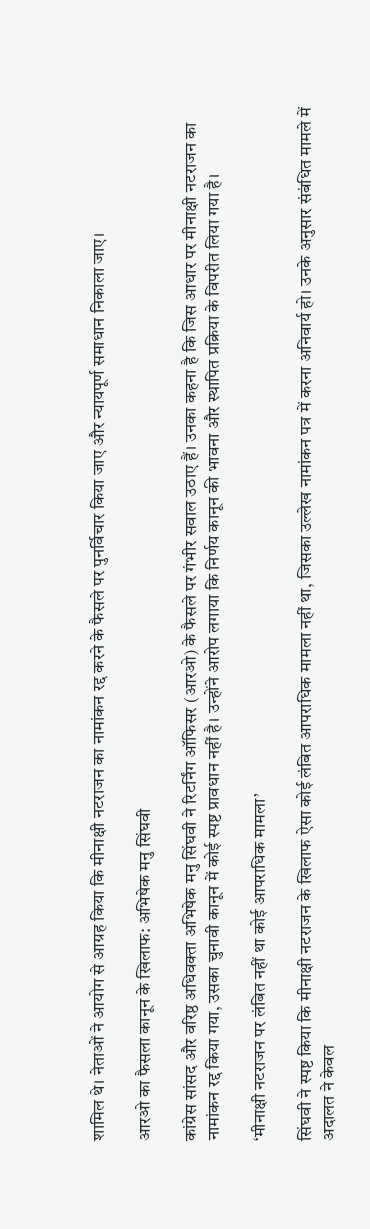शामिल थे। नेताओं ने आयोग से आग्रह किया कि मीनाक्षी नटराजन का नामांकन रद्द करने के फैसले पर पुनर्विचार किया जाए और न्यायपूर्ण समाधान निकाला जाए।

आरओ का फैसला कानून के खिलाफ: अभिषेक मनु सिंघवी

कांग्रेस सांसद और वरिष्ठ अधिवक्ता अभिषेक मनु सिंघवी ने रिटर्निंग ऑफिसर (आरओ) के फैसले पर गंभीर सवाल उठाए हैं। उनका कहना है कि जिस आधार पर मीनाक्षी नटराजन का नामांकन रद्द किया गया, उसका चुनावी कानून में कोई स्पष्ट प्रावधान नहीं है। उन्होंने आरोप लगाया कि निर्णय कानून की भावना और स्थापित प्रक्रिया के विपरीत लिया गया है।

‘मीनाक्षी नटराजन पर लंबित नहीं था कोई आपराधिक मामला’

सिंघवी ने स्पष्ट किया कि मीनाक्षी नटराजन के खिलाफ ऐसा कोई लंबित आपराधिक मामला नहीं था, जिसका उल्लेख नामांकन पत्र में करना अनिवार्य हो। उनके अनुसार संबंधित मामले में अदालत ने केवल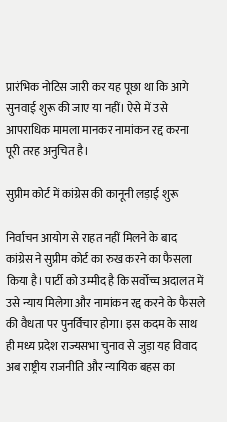प्रारंभिक नोटिस जारी कर यह पूछा था कि आगे सुनवाई शुरू की जाए या नहीं। ऐसे में उसे आपराधिक मामला मानकर नामांकन रद्द करना पूरी तरह अनुचित है।

सुप्रीम कोर्ट में कांग्रेस की कानूनी लड़ाई शुरू

निर्वाचन आयोग से राहत नहीं मिलने के बाद कांग्रेस ने सुप्रीम कोर्ट का रुख करने का फैसला किया है। पार्टी को उम्मीद है कि सर्वोच्च अदालत में उसे न्याय मिलेगा और नामांकन रद्द करने के फैसले की वैधता पर पुनर्विचार होगा। इस कदम के साथ ही मध्य प्रदेश राज्यसभा चुनाव से जुड़ा यह विवाद अब राष्ट्रीय राजनीति और न्यायिक बहस का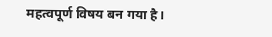महत्वपूर्ण विषय बन गया है।